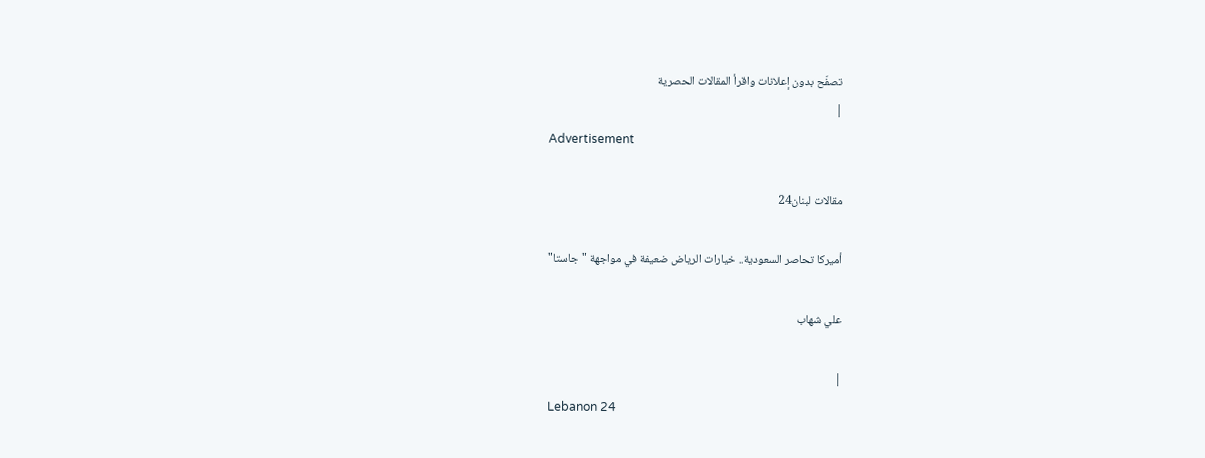تصفّح بدون إعلانات واقرأ المقالات الحصرية
|
Advertisement

مقالات لبنان24

أميركا تحاصر السعودية.. خيارات الرياض ضعيفة في مواجهة "جاستا"

علي شهاب

|
Lebanon 24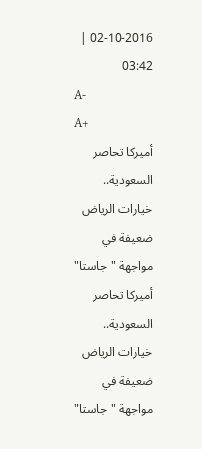02-10-2016 | 03:42
A-
A+
أميركا تحاصر السعودية.. خيارات الرياض ضعيفة في مواجهة "جاستا"
أميركا تحاصر السعودية.. خيارات الرياض ضعيفة في مواجهة "جاستا"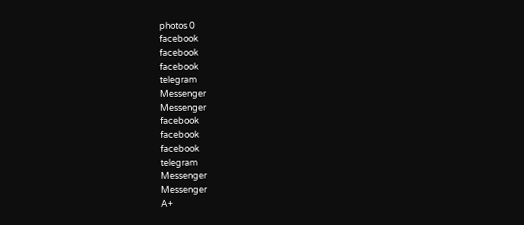photos 0
facebook
facebook
facebook
telegram
Messenger
Messenger
facebook
facebook
facebook
telegram
Messenger
Messenger
A+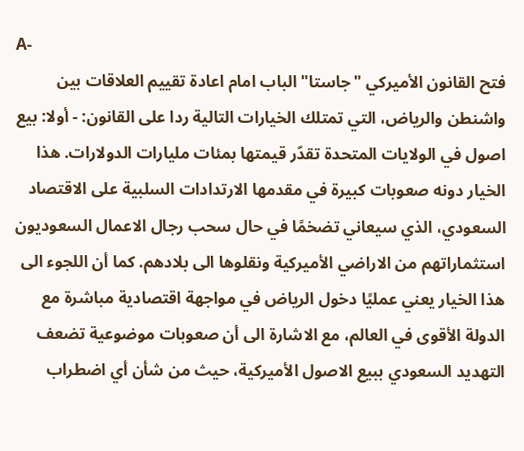A-
فتح القانون الأميركي "جاستا" الباب امام اعادة تقييم العلاقات بين واشنطن والرياض، التي تمتلك الخيارات التالية ردا على القانون: - أولا: بيع اصول في الولايات المتحدة تقدّر قيمتها بمئات مليارات الدولارات. هذا الخيار دونه صعوبات كبيرة في مقدمها الارتدادات السلبية على الاقتصاد السعودي، الذي سيعاني تضخمًا في حال سحب رجال الاعمال السعوديون استثماراتهم من الاراضي الأميركية ونقلوها الى بلادهم. كما أن اللجوء الى هذا الخيار يعني عمليًا دخول الرياض في مواجهة اقتصادية مباشرة مع الدولة الأقوى في العالم، مع الاشارة الى أن صعوبات موضوعية تضعف التهديد السعودي ببيع الاصول الأميركية، حيث من شأن أي اضطراب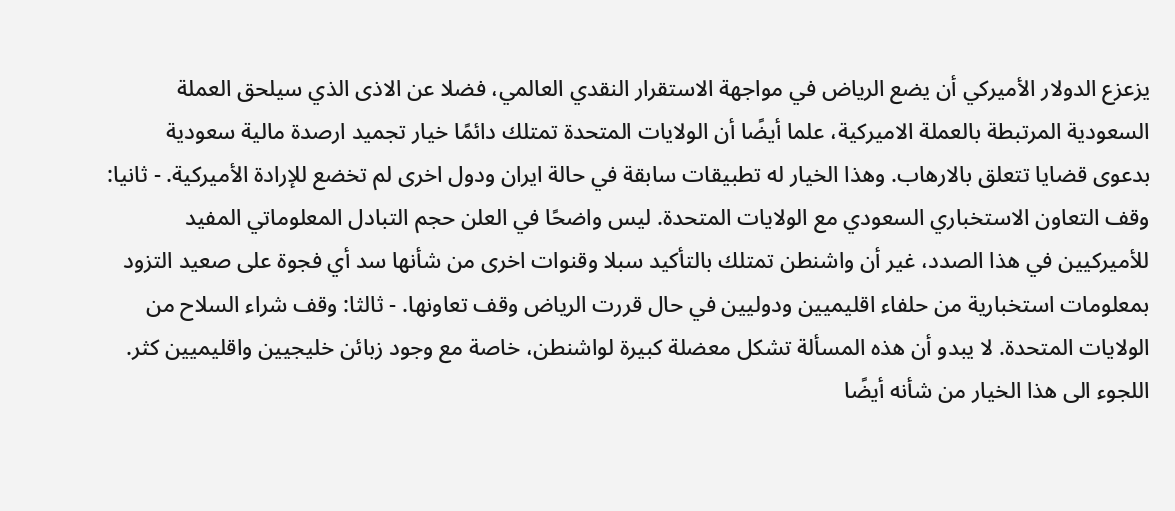يزعزع الدولار الأميركي أن يضع الرياض في مواجهة الاستقرار النقدي العالمي، فضلا عن الاذى الذي سيلحق العملة السعودية المرتبطة بالعملة الاميركية، علما أيضًا أن الولايات المتحدة تمتلك دائمًا خيار تجميد ارصدة مالية سعودية بدعوى قضايا تتعلق بالارهاب. وهذا الخيار له تطبيقات سابقة في حالة ايران ودول اخرى لم تخضع للإرادة الأميركية. - ثانيا: وقف التعاون الاستخباري السعودي مع الولايات المتحدة. ليس واضحًا في العلن حجم التبادل المعلوماتي المفيد للأميركيين في هذا الصدد، غير أن واشنطن تمتلك بالتأكيد سبلا وقنوات اخرى من شأنها سد أي فجوة على صعيد التزود بمعلومات استخبارية من حلفاء اقليميين ودوليين في حال قررت الرياض وقف تعاونها. - ثالثا: وقف شراء السلاح من الولايات المتحدة. لا يبدو أن هذه المسألة تشكل معضلة كبيرة لواشنطن، خاصة مع وجود زبائن خليجيين واقليميين كثر. اللجوء الى هذا الخيار من شأنه أيضًا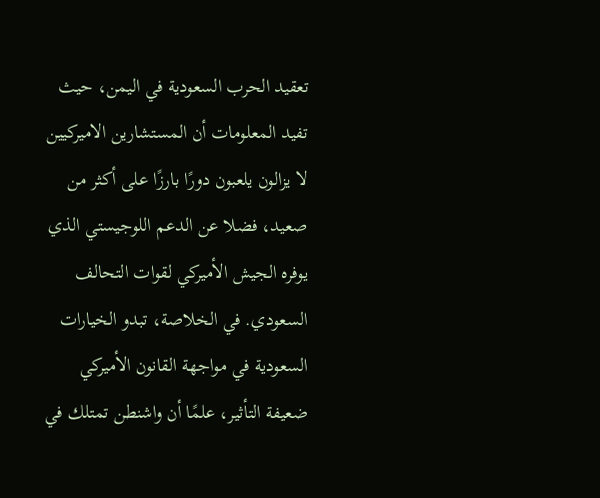تعقيد الحرب السعودية في اليمن، حيث تفيد المعلومات أن المستشارين الاميركيين لا يزالون يلعبون دورًا بارزًا على أكثر من صعيد، فضلا عن الدعم اللوجيستي الذي يوفره الجيش الأميركي لقوات التحالف السعودي. في الخلاصة، تبدو الخيارات السعودية في مواجهة القانون الأميركي ضعيفة التأثير، علمًا أن واشنطن تمتلك في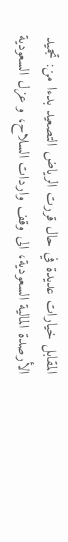المقابل خيارات عديدة في حال قررت الرياض التصعيد بدءا من: تجميد الأرصدة المالية السعودية، الى وقف واردات السلاح، و عزل السعودية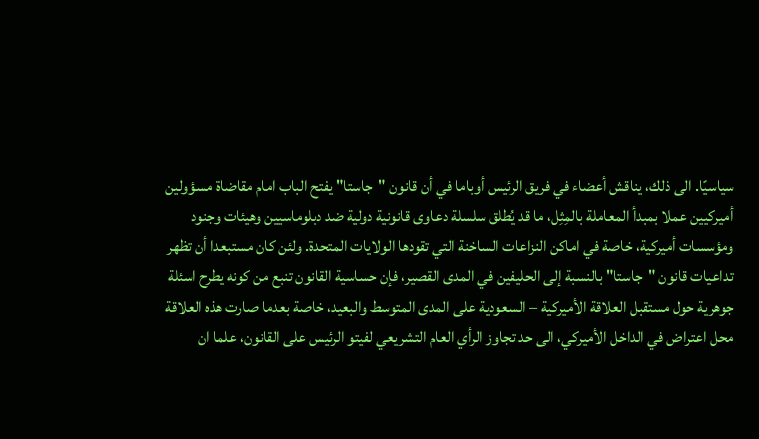سياسيًا. الى ذلك، يناقش أعضاء في فريق الرئيس أوباما في أن قانون "جاستا" يفتح الباب امام مقاضاة مسؤولين أميركيين عملا بمبدأ المعاملة بالمِثِل، ما قد يُطلق سلسلة دعاوى قانونية دولية ضد دبلوماسيين وهيئات وجنود ومؤسسات أميركية، خاصة في اماكن النزاعات الساخنة التي تقودها الولايات المتحدة. ولئن كان مستبعدا أن تظهر تداعيات قانون "جاستا" بالنسبة إلى الحليفين في المدى القصير، فإن حساسية القانون تنبع من كونه يطرح اسئلة جوهرية حول مستقبل العلاقة الأميركية – السعودية على المدى المتوسط والبعيد، خاصة بعدما صارت هذه العلاقة محل اعتراض في الداخل الأميركي، الى حد تجاوز الرأي العام التشريعي لفيتو الرئيس على القانون، علما ان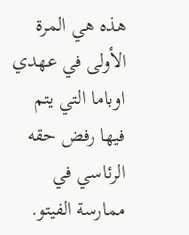هذه هي المرة الأولى في عهدي اوباما التي يتم فيها رفض حقه الرئاسي في ممارسة الفيتو.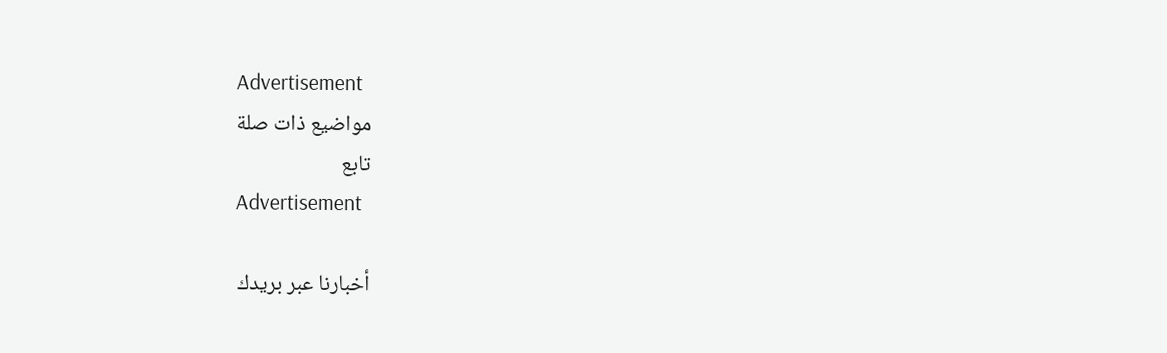Advertisement
مواضيع ذات صلة
تابع
Advertisement

أخبارنا عبر بريدك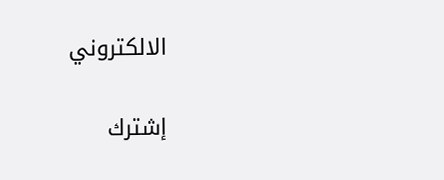الالكتروني

إشترك